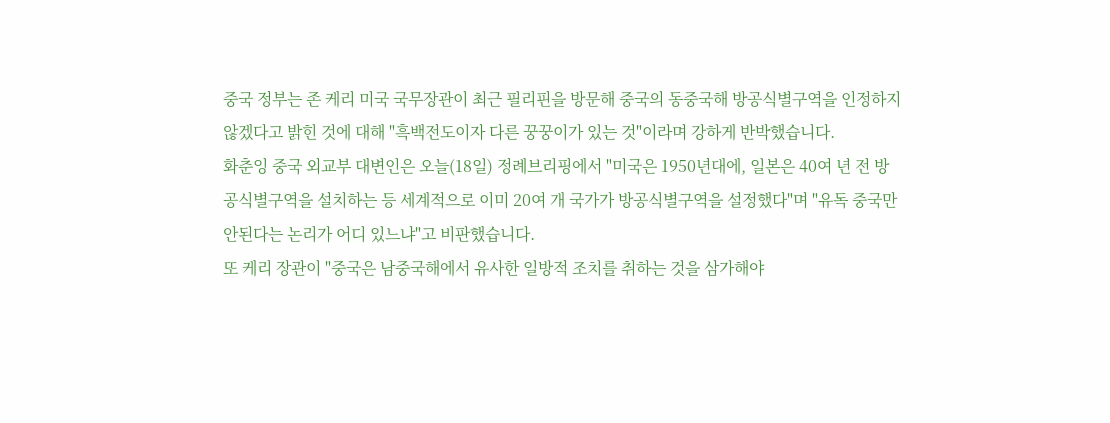중국 정부는 존 케리 미국 국무장관이 최근 필리핀을 방문해 중국의 동중국해 방공식별구역을 인정하지 않겠다고 밝힌 것에 대해 "흑백전도이자 다른 꿍꿍이가 있는 것"이라며 강하게 반박했습니다.
화춘잉 중국 외교부 대변인은 오늘(18일) 정례브리핑에서 "미국은 1950년대에, 일본은 40여 년 전 방공식별구역을 설치하는 등 세계적으로 이미 20여 개 국가가 방공식별구역을 설정했다"며 "유독 중국만 안된다는 논리가 어디 있느냐"고 비판했습니다.
또 케리 장관이 "중국은 남중국해에서 유사한 일방적 조치를 취하는 것을 삼가해야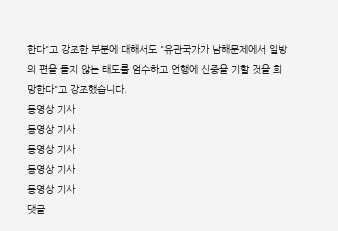한다"고 강조한 부분에 대해서도 "유관국가가 남해문제에서 일방의 편을 들지 않는 태도를 엄수하고 언행에 신중을 기할 것을 희망한다"고 강조했습니다.
동영상 기사
동영상 기사
동영상 기사
동영상 기사
동영상 기사
댓글